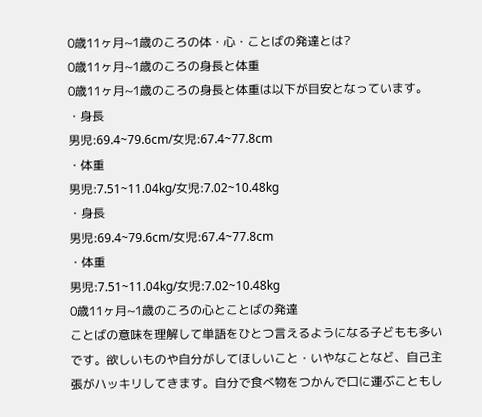0歳11ヶ月~1歳のころの体・心・ことばの発達とは?
0歳11ヶ月~1歳のころの身長と体重
0歳11ヶ月~1歳のころの身長と体重は以下が目安となっています。
・身長
男児:69.4~79.6cm/女児:67.4~77.8cm
・体重
男児:7.51~11.04kg/女児:7.02~10.48kg
・身長
男児:69.4~79.6cm/女児:67.4~77.8cm
・体重
男児:7.51~11.04kg/女児:7.02~10.48kg
0歳11ヶ月~1歳のころの心とことばの発達
ことばの意味を理解して単語をひとつ言えるようになる子どもも多いです。欲しいものや自分がしてほしいこと・いやなことなど、自己主張がハッキリしてきます。自分で食べ物をつかんで口に運ぶこともし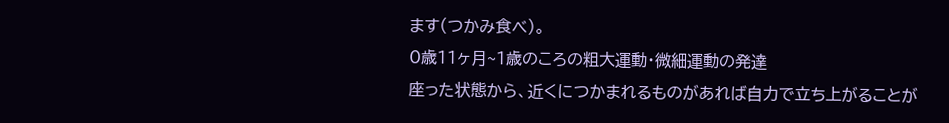ます(つかみ食べ)。
0歳11ヶ月~1歳のころの粗大運動・微細運動の発達
座った状態から、近くにつかまれるものがあれば自力で立ち上がることが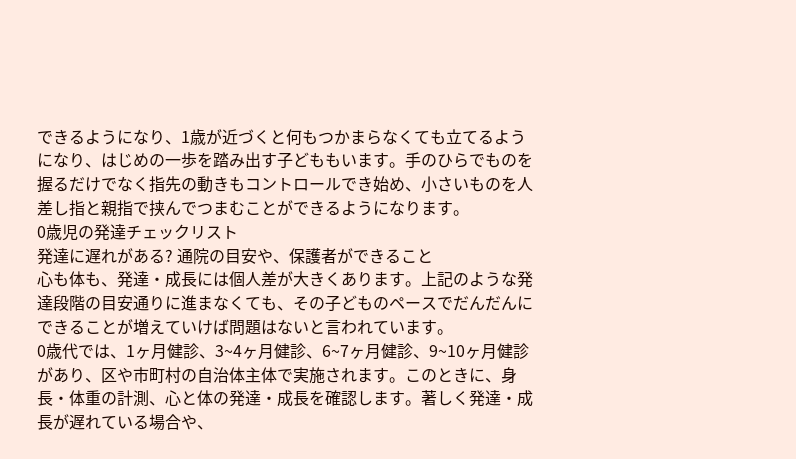できるようになり、1歳が近づくと何もつかまらなくても立てるようになり、はじめの一歩を踏み出す子どももいます。手のひらでものを握るだけでなく指先の動きもコントロールでき始め、小さいものを人差し指と親指で挟んでつまむことができるようになります。
0歳児の発達チェックリスト
発達に遅れがある? 通院の目安や、保護者ができること
心も体も、発達・成長には個人差が大きくあります。上記のような発達段階の目安通りに進まなくても、その子どものペースでだんだんにできることが増えていけば問題はないと言われています。
0歳代では、1ヶ月健診、3~4ヶ月健診、6~7ヶ月健診、9~10ヶ月健診があり、区や市町村の自治体主体で実施されます。このときに、身長・体重の計測、心と体の発達・成長を確認します。著しく発達・成長が遅れている場合や、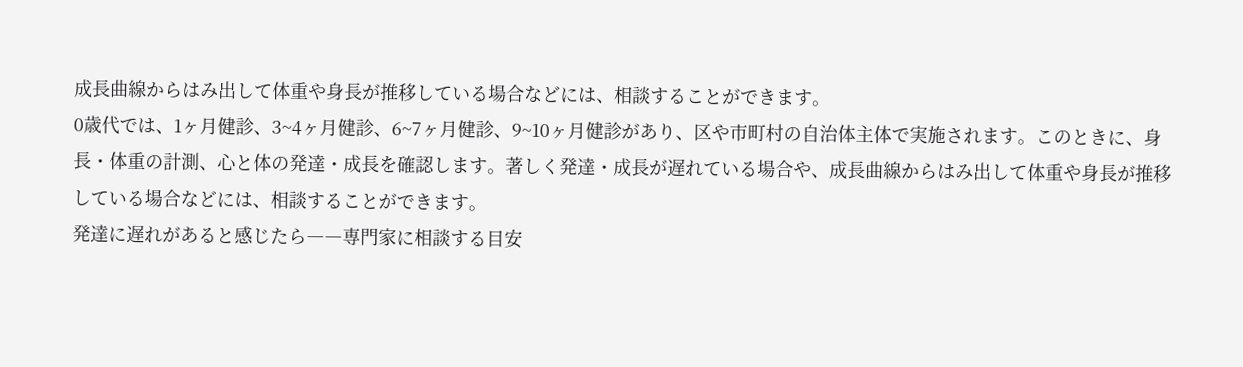成長曲線からはみ出して体重や身長が推移している場合などには、相談することができます。
0歳代では、1ヶ月健診、3~4ヶ月健診、6~7ヶ月健診、9~10ヶ月健診があり、区や市町村の自治体主体で実施されます。このときに、身長・体重の計測、心と体の発達・成長を確認します。著しく発達・成長が遅れている場合や、成長曲線からはみ出して体重や身長が推移している場合などには、相談することができます。
発達に遅れがあると感じたら――専門家に相談する目安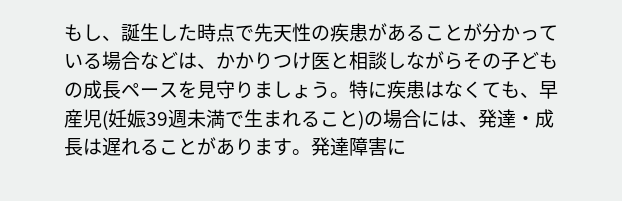もし、誕生した時点で先天性の疾患があることが分かっている場合などは、かかりつけ医と相談しながらその子どもの成長ペースを見守りましょう。特に疾患はなくても、早産児(妊娠39週未満で生まれること)の場合には、発達・成長は遅れることがあります。発達障害に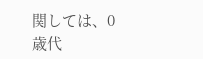関しては、0歳代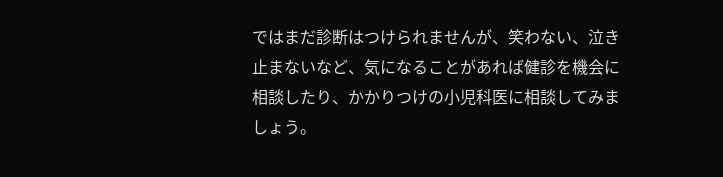ではまだ診断はつけられませんが、笑わない、泣き止まないなど、気になることがあれば健診を機会に相談したり、かかりつけの小児科医に相談してみましょう。